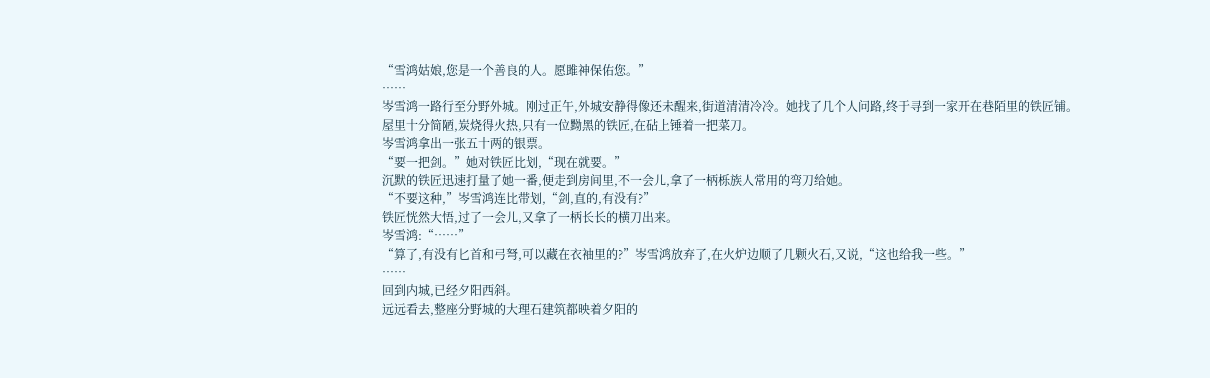“雪鸿姑娘,您是一个善良的人。愿雎神保佑您。”
……
岑雪鸿一路行至分野外城。刚过正午,外城安静得像还未醒来,街道清清冷冷。她找了几个人问路,终于寻到一家开在巷陌里的铁匠铺。
屋里十分简陋,炭烧得火热,只有一位黝黑的铁匠,在砧上锤着一把菜刀。
岑雪鸿拿出一张五十两的银票。
“要一把剑。”她对铁匠比划,“现在就要。”
沉默的铁匠迅速打量了她一番,便走到房间里,不一会儿,拿了一柄栎族人常用的弯刀给她。
“不要这种,”岑雪鸿连比带划,“剑,直的,有没有?”
铁匠恍然大悟,过了一会儿,又拿了一柄长长的横刀出来。
岑雪鸿:“……”
“算了,有没有匕首和弓弩,可以藏在衣袖里的?”岑雪鸿放弃了,在火炉边顺了几颗火石,又说,“这也给我一些。”
……
回到内城,已经夕阳西斜。
远远看去,整座分野城的大理石建筑都映着夕阳的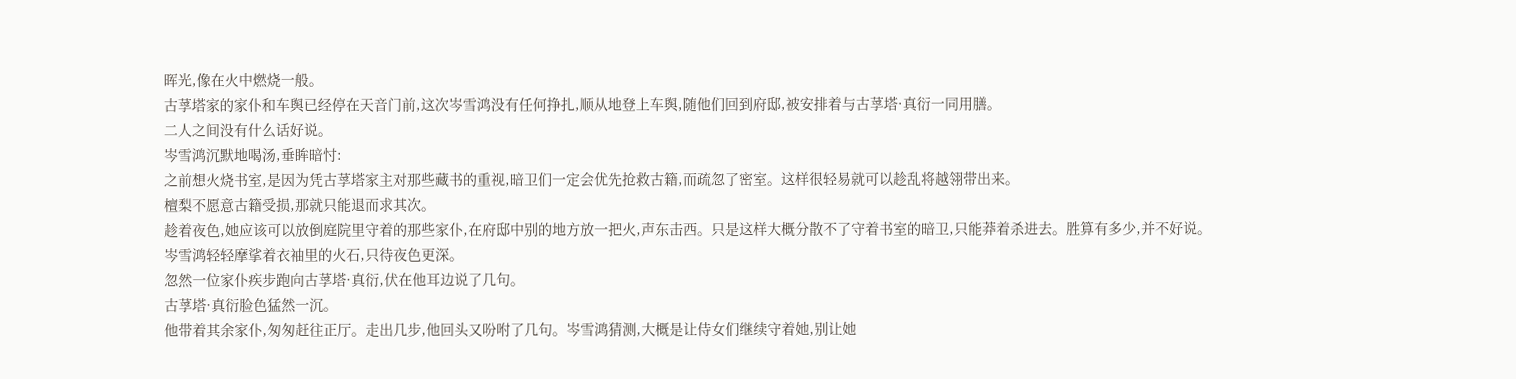晖光,像在火中燃烧一般。
古莩塔家的家仆和车舆已经停在天音门前,这次岑雪鸿没有任何挣扎,顺从地登上车舆,随他们回到府邸,被安排着与古莩塔·真衍一同用膳。
二人之间没有什么话好说。
岑雪鸿沉默地喝汤,垂眸暗忖:
之前想火烧书室,是因为凭古莩塔家主对那些藏书的重视,暗卫们一定会优先抢救古籍,而疏忽了密室。这样很轻易就可以趁乱将越翎带出来。
檀梨不愿意古籍受损,那就只能退而求其次。
趁着夜色,她应该可以放倒庭院里守着的那些家仆,在府邸中别的地方放一把火,声东击西。只是这样大概分散不了守着书室的暗卫,只能莽着杀进去。胜算有多少,并不好说。
岑雪鸿轻轻摩挲着衣袖里的火石,只待夜色更深。
忽然一位家仆疾步跑向古莩塔·真衍,伏在他耳边说了几句。
古莩塔·真衍脸色猛然一沉。
他带着其余家仆,匆匆赶往正厅。走出几步,他回头又吩咐了几句。岑雪鸿猜测,大概是让侍女们继续守着她,别让她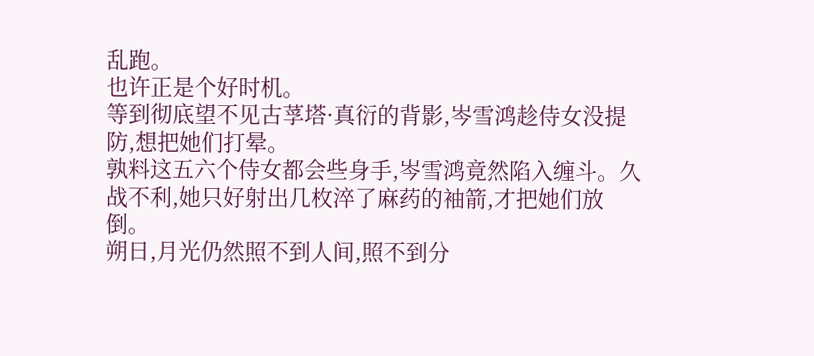乱跑。
也许正是个好时机。
等到彻底望不见古莩塔·真衍的背影,岑雪鸿趁侍女没提防,想把她们打晕。
孰料这五六个侍女都会些身手,岑雪鸿竟然陷入缠斗。久战不利,她只好射出几枚淬了麻药的袖箭,才把她们放倒。
朔日,月光仍然照不到人间,照不到分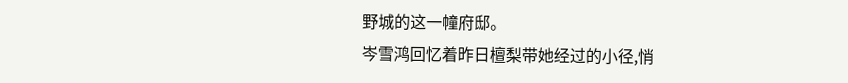野城的这一幢府邸。
岑雪鸿回忆着昨日檀梨带她经过的小径,悄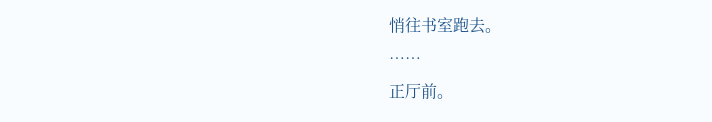悄往书室跑去。
……
正厅前。